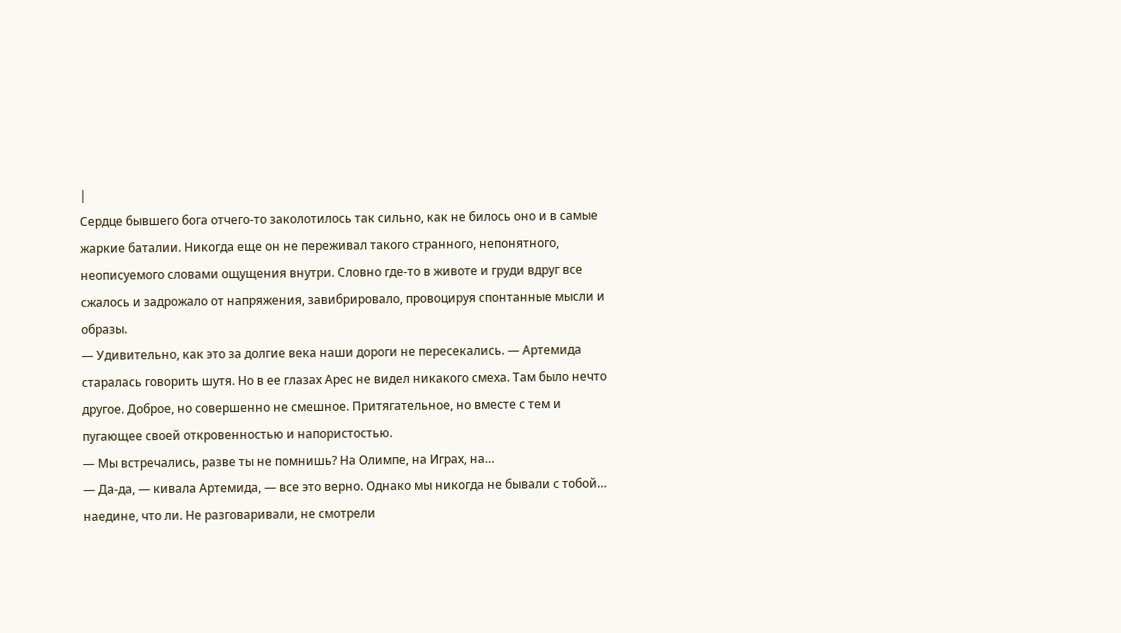|
Сердце бывшего бога отчего-то заколотилось так сильно, как не билось оно и в самые жаркие баталии. Никогда еще он не переживал такого странного, непонятного, неописуемого словами ощущения внутри. Словно где-то в животе и груди вдруг все сжалось и задрожало от напряжения, завибрировало, провоцируя спонтанные мысли и образы.
— Удивительно, как это за долгие века наши дороги не пересекались. — Артемида старалась говорить шутя. Но в ее глазах Арес не видел никакого смеха. Там было нечто другое. Доброе, но совершенно не смешное. Притягательное, но вместе с тем и пугающее своей откровенностью и напористостью.
— Мы встречались, разве ты не помнишь? На Олимпе, на Играх, на…
— Да-да, — кивала Артемида, — все это верно. Однако мы никогда не бывали с тобой… наедине, что ли. Не разговаривали, не смотрели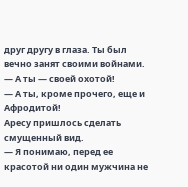друг другу в глаза. Ты был вечно занят своими войнами.
— А ты — своей охотой!
— А ты, кроме прочего, еще и Афродитой!
Аресу пришлось сделать смущенный вид.
— Я понимаю, перед ее красотой ни один мужчина не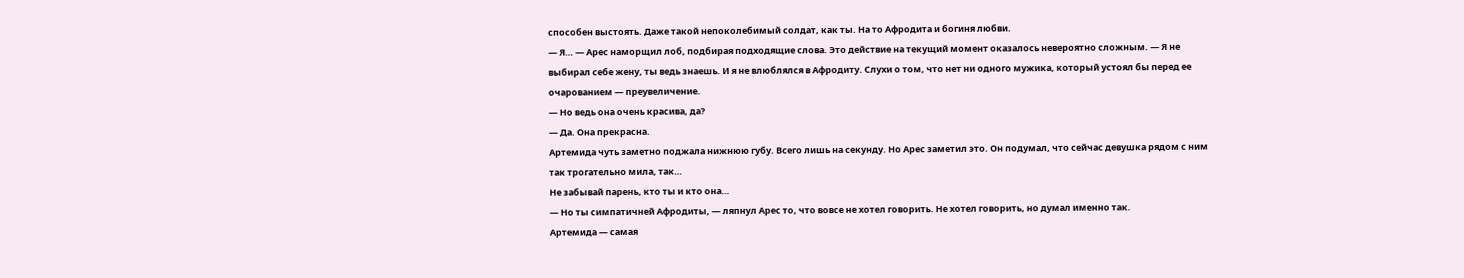способен выстоять. Даже такой непоколебимый солдат, как ты. На то Афродита и богиня любви.
— Я… — Арес наморщил лоб, подбирая подходящие слова. Это действие на текущий момент оказалось невероятно сложным. — Я не выбирал себе жену, ты ведь знаешь. И я не влюблялся в Афродиту. Слухи о том, что нет ни одного мужика, который устоял бы перед ее очарованием — преувеличение.
— Но ведь она очень красива, да?
— Да. Она прекрасна.
Артемида чуть заметно поджала нижнюю губу. Всего лишь на секунду. Но Арес заметил это. Он подумал, что сейчас девушка рядом с ним так трогательно мила, так…
Не забывай парень, кто ты и кто она…
— Но ты симпатичней Афродиты, — ляпнул Арес то, что вовсе не хотел говорить. Не хотел говорить, но думал именно так.
Артемида — самая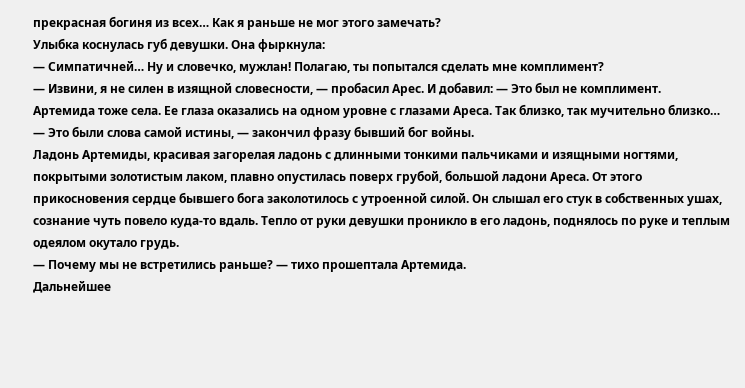прекрасная богиня из всех… Как я раньше не мог этого замечать?
Улыбка коснулась губ девушки. Она фыркнула:
— Симпатичней… Ну и словечко, мужлан! Полагаю, ты попытался сделать мне комплимент?
— Извини, я не силен в изящной словесности, — пробасил Арес. И добавил: — Это был не комплимент.
Артемида тоже села. Ее глаза оказались на одном уровне с глазами Ареса. Так близко, так мучительно близко…
— Это были слова самой истины, — закончил фразу бывший бог войны.
Ладонь Артемиды, красивая загорелая ладонь с длинными тонкими пальчиками и изящными ногтями, покрытыми золотистым лаком, плавно опустилась поверх грубой, большой ладони Ареса. От этого прикосновения сердце бывшего бога заколотилось с утроенной силой. Он слышал его стук в собственных ушах, сознание чуть повело куда-то вдаль. Тепло от руки девушки проникло в его ладонь, поднялось по руке и теплым одеялом окутало грудь.
— Почему мы не встретились раньше? — тихо прошептала Артемида.
Дальнейшее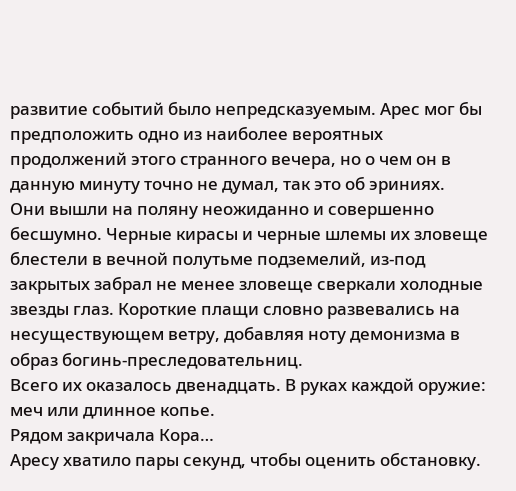развитие событий было непредсказуемым. Арес мог бы предположить одно из наиболее вероятных продолжений этого странного вечера, но о чем он в данную минуту точно не думал, так это об эриниях.
Они вышли на поляну неожиданно и совершенно бесшумно. Черные кирасы и черные шлемы их зловеще блестели в вечной полутьме подземелий, из-под закрытых забрал не менее зловеще сверкали холодные звезды глаз. Короткие плащи словно развевались на несуществующем ветру, добавляя ноту демонизма в образ богинь-преследовательниц.
Всего их оказалось двенадцать. В руках каждой оружие: меч или длинное копье.
Рядом закричала Кора…
Аресу хватило пары секунд, чтобы оценить обстановку.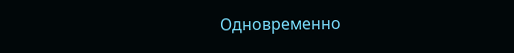Одновременно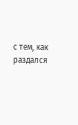с тем, как раздался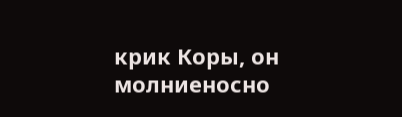крик Коры, он молниеносно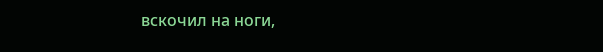вскочил на ноги,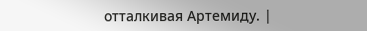отталкивая Артемиду. |